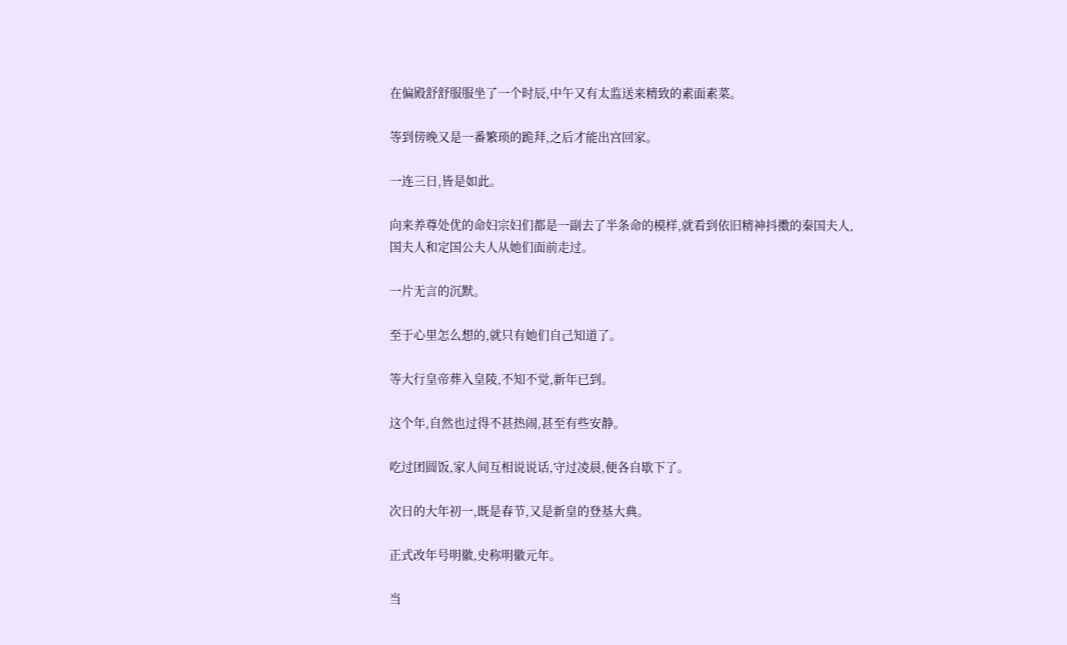在偏殿舒舒服服坐了一个时辰,中午又有太监送来精致的素面素菜。

等到傍晚又是一番繁琐的跪拜,之后才能出宫回家。

一连三日,皆是如此。

向来养尊处优的命妇宗妇们都是一副去了半条命的模样,就看到依旧精神抖擞的秦国夫人,国夫人和定国公夫人从她们面前走过。

一片无言的沉默。

至于心里怎么想的,就只有她们自己知道了。

等大行皇帝葬入皇陵,不知不觉,新年已到。

这个年,自然也过得不甚热闹,甚至有些安静。

吃过团圆饭,家人间互相说说话,守过凌晨,便各自歇下了。

次日的大年初一,既是春节,又是新皇的登基大典。

正式改年号明徽,史称明徽元年。

当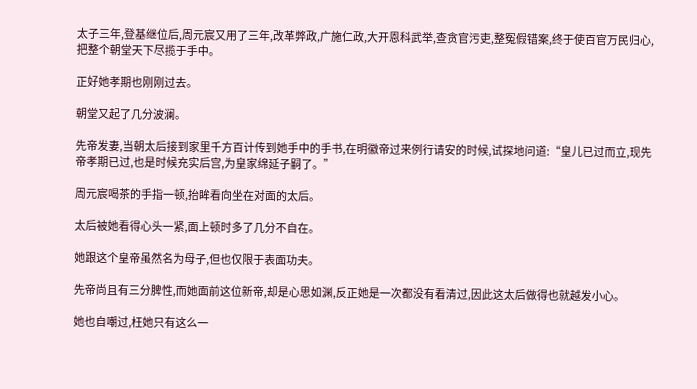太子三年,登基继位后,周元宸又用了三年,改革弊政,广施仁政,大开恩科武举,查贪官污吏,整冤假错案,终于使百官万民归心,把整个朝堂天下尽揽于手中。

正好她孝期也刚刚过去。

朝堂又起了几分波澜。

先帝发妻,当朝太后接到家里千方百计传到她手中的手书,在明徽帝过来例行请安的时候,试探地问道:“皇儿已过而立,现先帝孝期已过,也是时候充实后宫,为皇家绵延子嗣了。”

周元宸喝茶的手指一顿,抬眸看向坐在对面的太后。

太后被她看得心头一紧,面上顿时多了几分不自在。

她跟这个皇帝虽然名为母子,但也仅限于表面功夫。

先帝尚且有三分脾性,而她面前这位新帝,却是心思如渊,反正她是一次都没有看清过,因此这太后做得也就越发小心。

她也自嘲过,枉她只有这么一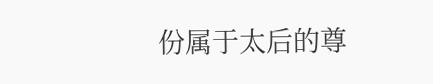份属于太后的尊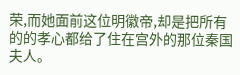荣,而她面前这位明徽帝,却是把所有的的孝心都给了住在宫外的那位秦国夫人。